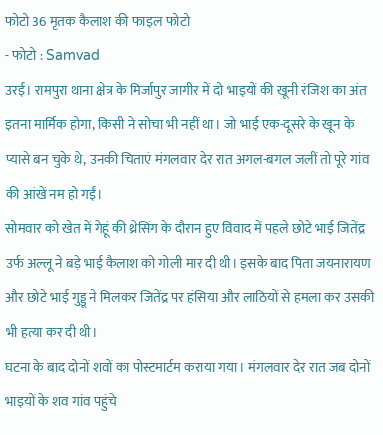फोटो 36 मृतक कैलाश की फाइल फोटो
- फोटो : Samvad
उरई। रामपुरा थाना क्षेत्र के मिर्जापुर जागीर में दो भाइयों की खूनी रंजिश का अंत इतना मार्मिक होगा, किसी ने सोचा भी नहीं था। जो भाई एक-दूसरे के खून के प्यासे बन चुके थे, उनकी चिताएं मंगलवार देर रात अगल-बगल जलीं तो पूरे गांव की आंखें नम हो गईं।
सोमवार को खेत में गेहूं की थ्रेसिंग के दौरान हुए विवाद में पहले छोटे भाई जितेंद्र उर्फ अल्लू ने बड़े भाई कैलाश को गोली मार दी थी। इसके बाद पिता जयनारायण और छोटे भाई गुड्डू ने मिलकर जितेंद्र पर हंसिया और लाठियों से हमला कर उसकी भी हत्या कर दी थी।
घटना के बाद दोनों शवों का पोस्टमार्टम कराया गया। मंगलवार देर रात जब दोनों भाइयों के शव गांव पहुंचे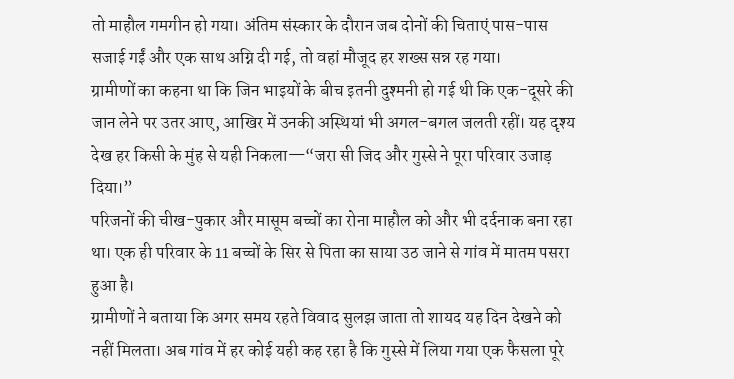तो माहौल गमगीन हो गया। अंतिम संस्कार के दौरान जब दोनों की चिताएं पास-पास सजाई गईं और एक साथ अग्नि दी गई, तो वहां मौजूद हर शख्स सन्न रह गया।
ग्रामीणों का कहना था कि जिन भाइयों के बीच इतनी दुश्मनी हो गई थी कि एक-दूसरे की जान लेने पर उतर आए, आखिर में उनकी अस्थियां भी अगल-बगल जलती रहीं। यह दृश्य देख हर किसी के मुंह से यही निकला—“जरा सी जिद और गुस्से ने पूरा परिवार उजाड़ दिया।”
परिजनों की चीख-पुकार और मासूम बच्चों का रोना माहौल को और भी दर्दनाक बना रहा था। एक ही परिवार के 11 बच्चों के सिर से पिता का साया उठ जाने से गांव में मातम पसरा हुआ है।
ग्रामीणों ने बताया कि अगर समय रहते विवाद सुलझ जाता तो शायद यह दिन देखने को नहीं मिलता। अब गांव में हर कोई यही कह रहा है कि गुस्से में लिया गया एक फैसला पूरे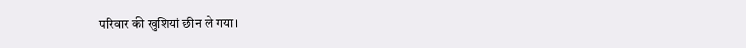परिवार की खुशियां छीन ले गया।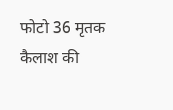फोटो 36 मृतक कैलाश की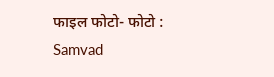फाइल फोटो- फोटो : Samvad